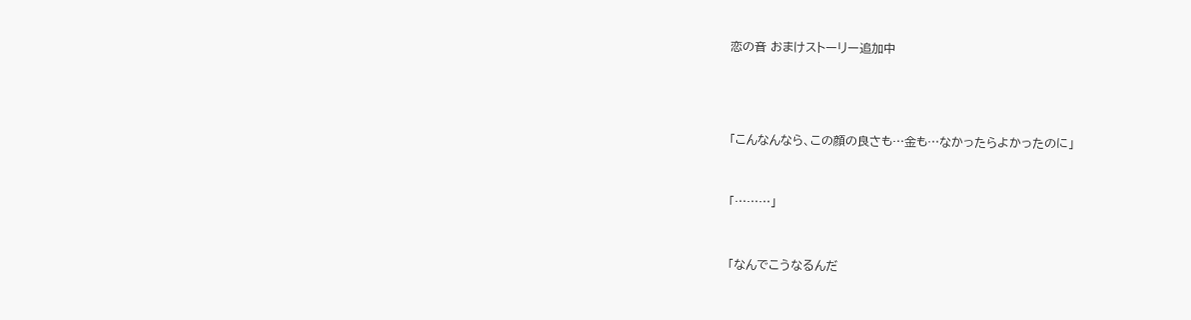恋の音 おまけストーリー追加中





「こんなんなら、この顔の良さも…金も…なかったらよかったのに」



「………」



「なんでこうなるんだ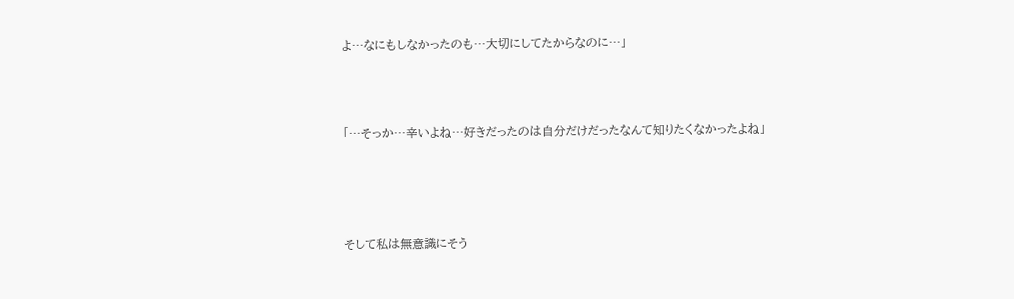よ…なにもしなかったのも…大切にしてたからなのに…」



「…そっか…辛いよね…好きだったのは自分だけだったなんて知りたくなかったよね」




そして私は無意識にそう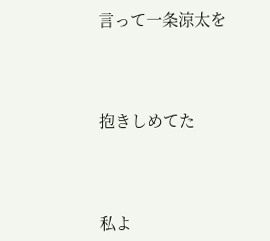言って一条涼太を



抱きしめてた



私よ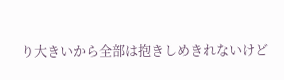り大きいから全部は抱きしめきれないけど